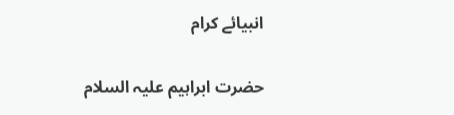انبیائے کرام

حضرت ابراہیم علیہ السلام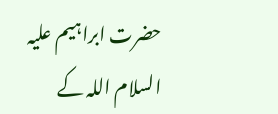حضرت ابراہیم علیہ السلام اللہ کے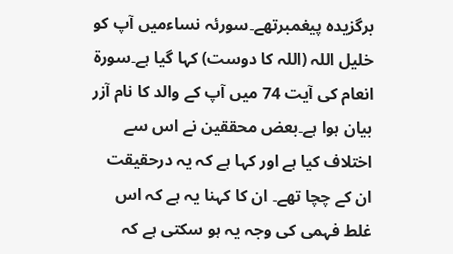برگزیدہ پیغمبرتھے۔سورئہ نساءمیں آپ کو خلیل اللہ (اللہ کا دوست) کہا گیا ہے۔سورۃ انعام کی آیت 74 میں آپ کے والد کا نام آزر بیان ہوا ہے۔بعض محققین نے اس سے اختلاف کیا ہے اور کہا ہے کہ یہ درحقیقت ان کے چچا تھے۔ ان کا کہنا یہ ہے کہ اس غلط فہمی کی وجہ یہ ہو سکتی ہے کہ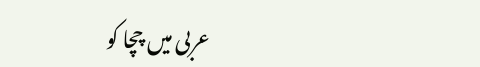عربی میں چچا کو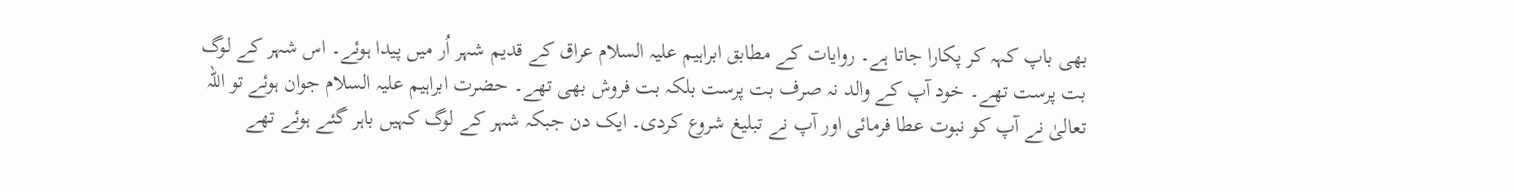بھی باپ کہہ کر پکارا جاتا ہے۔ روایات کے مطابق ابراہیم علیہ السلام عراق کے قدیم شہر اُر میں پیدا ہوئے۔ اس شہر کے لوگ بت پرست تھے۔ خود آپ کے والد نہ صرف بت پرست بلکہ بت فروش بھی تھے۔ حضرت ابراہیم علیہ السلام جوان ہوئے تو اللہ تعالیٰ نے آپ کو نبوت عطا فرمائی اور آپ نے تبلیغ شروع کردی۔ ایک دن جبکہ شہر کے لوگ کہیں باہر گئے ہوئے تھے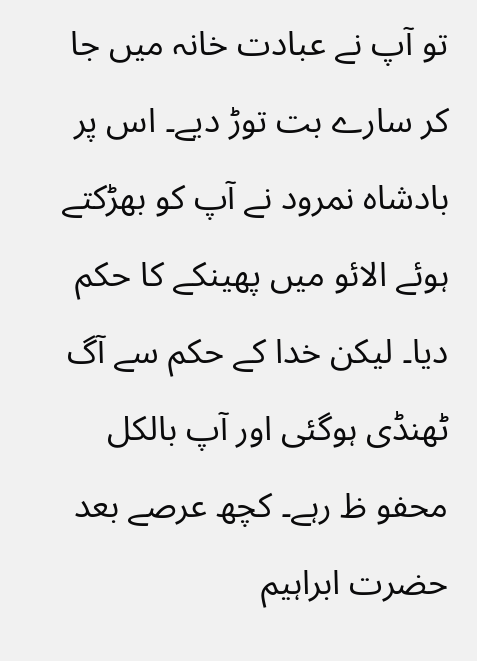تو آپ نے عبادت خانہ میں جا کر سارے بت توڑ دیے۔ اس پر بادشاہ نمرود نے آپ کو بھڑکتے ہوئے الائو میں پھینکے کا حکم دیا۔ لیکن خدا کے حکم سے آگ ٹھنڈی ہوگئی اور آپ بالکل محفو ظ رہے۔ کچھ عرصے بعد حضرت ابراہیم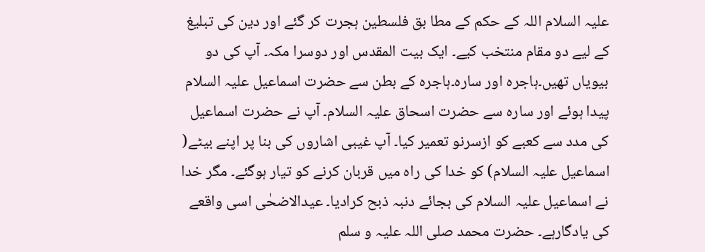علیہ السلام اللہ کے حکم کے مطا بق فلسطین ہجرت کر گئے اور دین کی تبلیغ کے لیے دو مقام منتخب کیے۔ ایک بیت المقدس اور دوسرا مکہ۔ آپ کی دو بیویاں تھیں۔ہاجرہ اور سارہ۔ہاجرہ کے بطن سے حضرت اسماعیل علیہ السلام پیدا ہوئے اور سارہ سے حضرت اسحاق علیہ السلام۔ آپ نے حضرت اسماعیل کی مدد سے کعبے کو ازسرنو تعمیر کیا۔ آپ غیبی اشاروں کی بنا پر اپنے بیٹے( اسماعیل علیہ السلام) کو خدا کی راہ میں قربان کرنے کو تیار ہوگئے۔ مگر خدا نے اسماعیل علیہ السلام کی بجائے دنبہ ذبح کرادیا۔ عیدالاضحٰی اسی واقعے کی یادگارہے۔ حضرت محمد صلی اللہ علیہ و سلم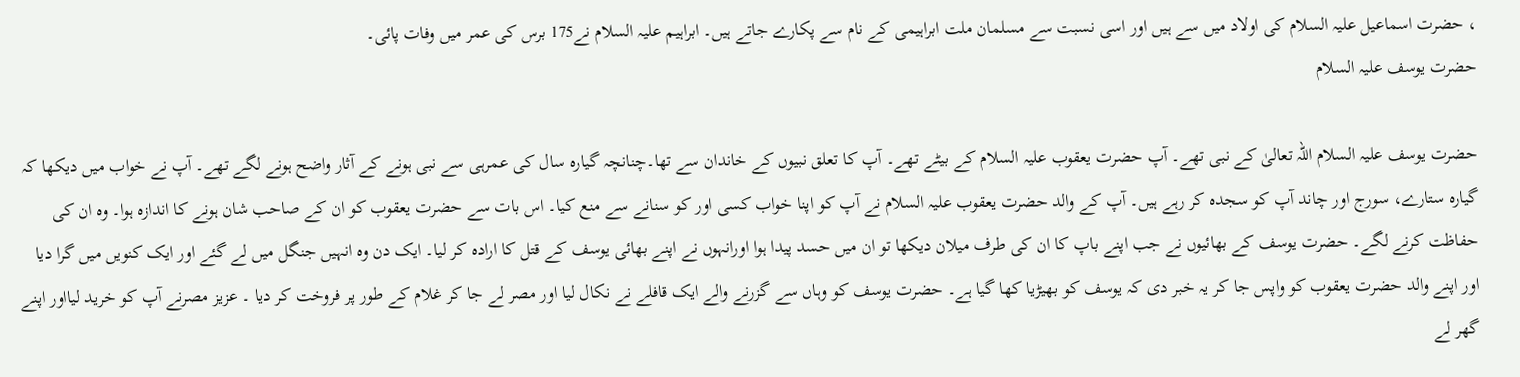، حضرت اسماعیل علیہ السلام کی اولاد میں سے ہیں اور اسی نسبت سے مسلمان ملت ابراہیمی کے نام سے پکارے جاتے ہیں۔ ابراہیم علیہ السلام نے175 برس کی عمر میں وفات پائی۔
حضرت یوسف علیہ السلام

حضرت یوسف علیہ السلام اللہ تعالیٰ کے نبی تھے۔ آپ حضرت یعقوب علیہ السلام کے بیٹے تھے۔ آپ کا تعلق نبیوں کے خاندان سے تھا۔چنانچہ گیارہ سال کی عمرہی سے نبی ہونے کے آثار واضح ہونے لگے تھے۔ آپ نے خواب میں دیکھا کہ گیارہ ستارے، سورج اور چاند آپ کو سجدہ کر رہے ہیں۔ آپ کے والد حضرت یعقوب علیہ السلام نے آپ کو اپنا خواب کسی اور کو سنانے سے منع کیا۔ اس بات سے حضرت یعقوب کو ان کے صاحب شان ہونے کا اندازہ ہوا۔ وہ ان کی حفاظت کرنے لگے۔ حضرت یوسف کے بھائیوں نے جب اپنے باپ کا ان کی طرف میلان دیکھا تو ان میں حسد پیدا ہوا اورانہوں نے اپنے بھائی یوسف کے قتل کا ارادہ کر لیا۔ ایک دن وہ انہیں جنگل میں لے گئے اور ایک کنویں میں گرا دیا اور اپنے والد حضرت یعقوب کو واپس جا کر یہ خبر دی کہ یوسف کو بھیڑیا کھا گیا ہے۔ حضرت یوسف کو وہاں سے گزرنے والے ایک قافلے نے نکال لیا اور مصر لے جا کر غلام کے طور پر فروخت کر دیا ۔ عزیز مصرنے آپ کو خرید لیااور اپنے گھر لے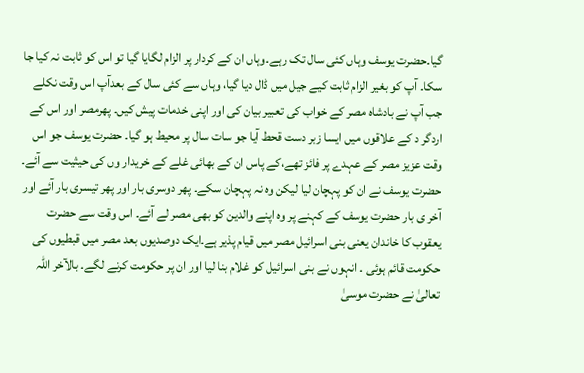گیا۔حضرت یوسف وہاں کئی سال تک رہے۔وہاں ان کے کردار پر الزام لگایا گیا تو اس کو ثابت نہ کیا جا سکا۔ آپ کو بغیر الزام ثابت کیے جیل میں ڈال دیا گیا، وہاں سے کئی سال کے بعدآپ اس وقت نکلے جب آپ نے بادشاہ مصر کے خواب کی تعبیر بیان کی اور اپنی خدمات پیش کیں۔ پھرمصر اور اس کے اردگر د کے علاقوں میں ایسا زبر دست قحط آیا جو سات سال پر محیط ہو گیا۔ حضرت یوسف جو اس وقت عزیز مصر کے عہدے پر فائز تھے،کے پاس ان کے بھائی غلے کے خریدار وں کی حیثیت سے آئے۔ حضرت یوسف نے ان کو پہچان لیا لیکن وہ نہ پہچان سکے۔ پھر دوسری بار اور پھر تیسری بار آئے اور آخر ی بار حضرت یوسف کے کہنے پر وہ اپنے والدین کو بھی مصر لے آئے۔ اس وقت سے حضرت یعقوب کا خاندان یعنی بنی اسرائیل مصر میں قیام پذیر ہے۔ایک دوصدیوں بعد مصر میں قبطیوں کی حکومت قائم ہوئی ۔ انہوں نے بنی اسرائیل کو غلام بنا لیا اور ان پر حکومت کرنے لگے۔ بالآخر اللہ تعالیٰ نے حضرت موسیٰ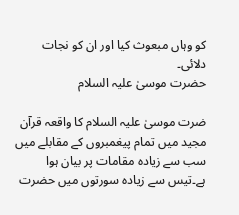کو وہاں مبعوث کیا اور ان کو نجات دلائی۔
حضرت موسیٰ علیہ السلام

ضرت موسیٰ علیہ السلام کا واقعہ قرآن مجید میں تمام پیغمبروں کے مقابلے میں سب سے زیادہ مقامات پر بیان ہوا ہے۔تیس سے زیادہ سورتوں میں حضرت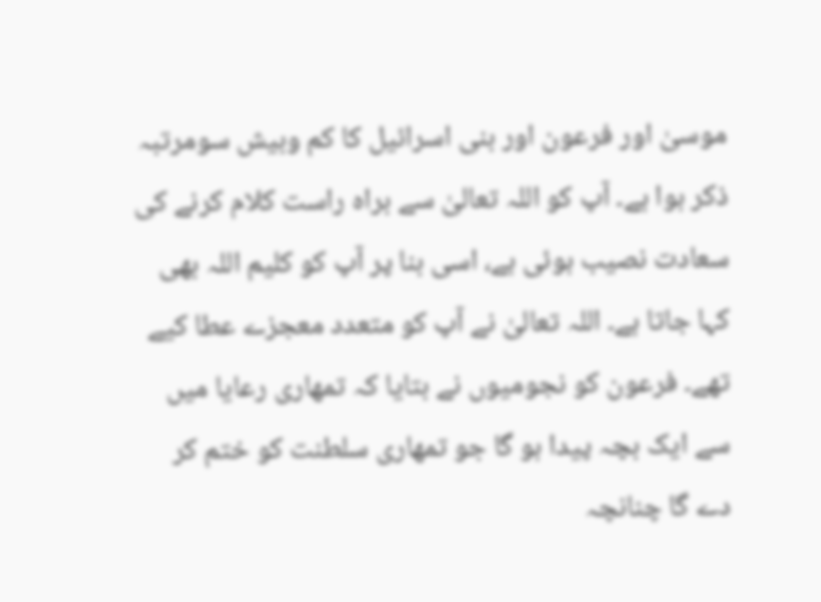موسیٰ اور فرعون اور بنی اسرائیل کا کم وبیش سومرتبہ ذکر ہوا ہے۔ آپ کو اللہ تعالیٰ سے براہ راست کلام کرنے کی سعادت نصیب ہوئی ہے، اسی بنا پر آپ کو کلیم اللہ بھی کہا جاتا ہے۔ اللہ تعالیٰ نے آپ کو متعدد معجزے عطا کیے تھے۔ فرعون کو نجومیوں نے بتایا کہ تمھاری رعایا میں سے ایک بچہ پیدا ہو گا جو تمھاری سلطنت کو ختم کر دے گا چنانچہ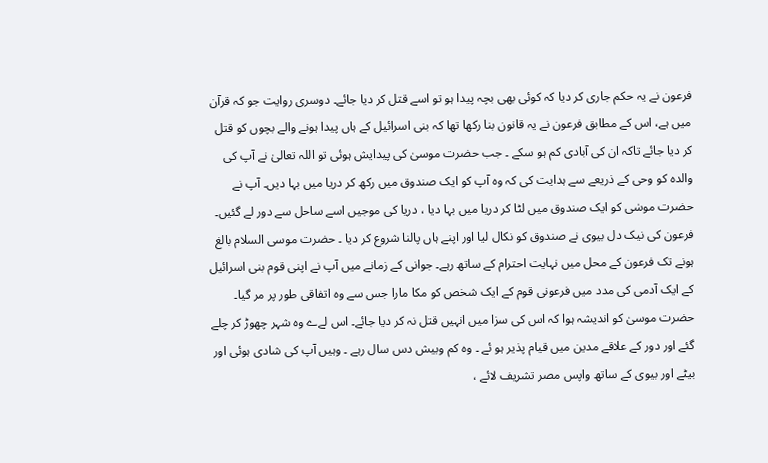فرعون نے یہ حکم جاری کر دیا کہ کوئی بھی بچہ پیدا ہو تو اسے قتل کر دیا جائے۔ دوسری روایت جو کہ قرآن میں ہے، اس کے مطابق فرعون نے یہ قانون بنا رکھا تھا کہ بنی اسرائیل کے ہاں پیدا ہونے والے بچوں کو قتل کر دیا جائے تاکہ ان کی آبادی کم ہو سکے ۔ جب حضرت موسیٰ کی پیدایش ہوئی تو اللہ تعالیٰ نے آپ کی والدہ کو وحی کے ذریعے سے ہدایت کی کہ وہ آپ کو ایک صندوق میں رکھ کر دریا میں بہا دیں۔ آپ نے حضرت موسٰی کو ایک صندوق میں لٹا کر دریا میں بہا دیا ، دریا کی موجیں اسے ساحل سے دور لے گئیں۔ فرعون کی نیک دل بیوی نے صندوق کو نکال لیا اور اپنے ہاں پالنا شروع کر دیا ۔ حضرت موسی السلام بالغ ہونے تک فرعون کے محل میں نہایت احترام کے ساتھ رہے۔ جوانی کے زمانے میں آپ نے اپنی قوم بنی اسرائیل کے ایک آدمی کی مدد میں فرعونی قوم کے ایک شخص کو مکا مارا جس سے وہ اتفاقی طور پر مر گیا۔ حضرت موسیٰ کو اندیشہ ہوا کہ اس کی سزا میں انہیں قتل نہ کر دیا جائے۔ اس لےے وہ شہر چھوڑ کر چلے گئے اور دور کے علاقے مدین میں قیام پذیر ہو ئے ۔ وہ کم وبیش دس سال رہے ۔ وہیں آپ کی شادی ہوئی اور بیٹے اور بیوی کے ساتھ واپس مصر تشریف لائے ،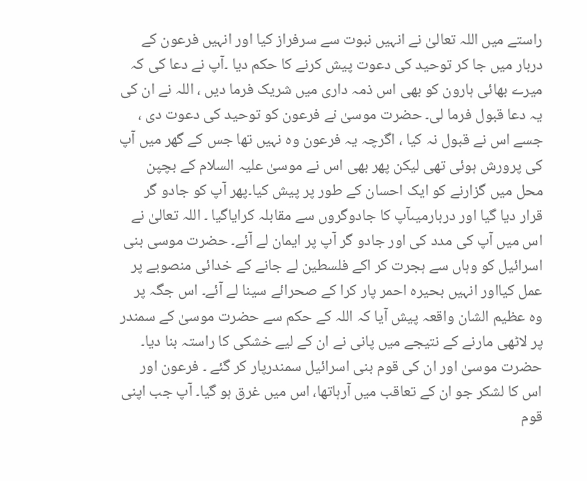راستے میں اللہ تعالیٰ نے انہیں نبوت سے سرفراز کیا اور انہیں فرعون کے دربار میں جا کر توحید کی دعوت پیش کرنے کا حکم دیا ۔آپ نے دعا کی کہ میرے بھائی ہارون کو بھی اس ذمہ داری میں شریک فرما دیں ، اللہ نے ان کی یہ دعا قبول فرما لی۔ حضرت موسیٰ نے فرعون کو توحید کی دعوت دی ، جسے اس نے قبول نہ کیا ، اگرچہ یہ فرعون وہ نہیں تھا جس کے گھر میں آپ کی پرورش ہوئی تھی لیکن پھر بھی اس نے موسیٰ علیہ السلام کے بچپن محل میں گزارنے کو ایک احسان کے طور پر پیش کیا۔پھر آپ کو جادو گر قرار دیا گیا اور دربارمیںآپ کا جادوگروں سے مقابلہ کرایاگیا ۔ اللہ تعالیٰ نے اس میں آپ کی مدد کی اور جادو گر آپ پر ایمان لے آئے۔ حضرت موسی بنی اسرائیل کو وہاں سے ہجرت کر اکے فلسطین لے جانے کے خدائی منصوبے پر عمل کیااور انہیں بحیرہ احمر پار کرا کے صحرائے سینا لے آئے۔ اس جگہ پر وہ عظیم الشان واقعہ پیش آیا کہ اللہ کے حکم سے حضرت موسیٰ کے سمندر پر لاٹھی مارنے کے نتیجے میں پانی نے ان کے لیے خشکی کا راستہ بنا دیا۔ حضرت موسیٰ اور ان کی قوم بنی اسرائیل سمندرپار کر گئے ۔ فرعون اور اس کا لشکر جو ان کے تعاقب میں آرہاتھا، اس میں غرق ہو گیا۔ آپ جب اپنی قوم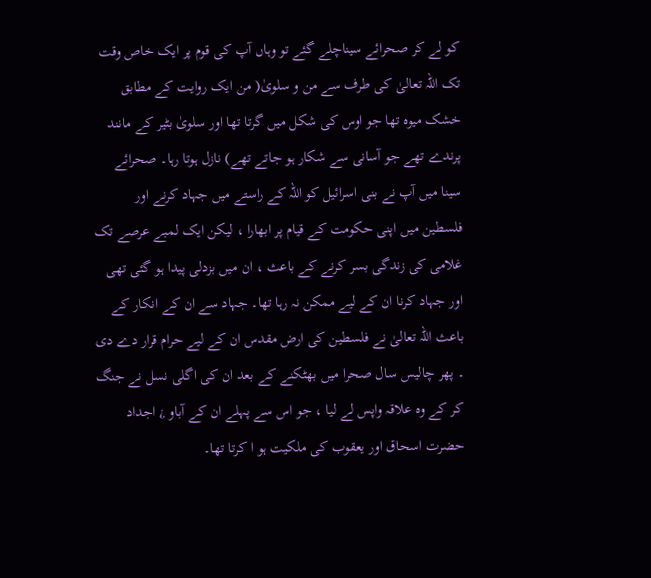کو لے کر صحرائے سیناچلے گئے تو وہاں آپ کی قوم پر ایک خاص وقت تک اللہ تعالیٰ کی طرف سے من و سلویٰ( من ایک روایت کے مطابق خشک میوہ تھا جو اوس کی شکل میں گرتا تھا اور سلویٰ بٹیر کے مانند پرندے تھے جو آسانی سے شکار ہو جاتے تھے) نازل ہوتا رہا۔ صحرائے سینا میں آپ نے بنی اسرائیل کو اللہ کے راستے میں جہاد کرنے اور فلسطین میں اپنی حکومت کے قیام پر ابھارا ، لیکن ایک لمبے عرصے تک غلامی کی زندگی بسر کرنے کے باعث ، ان میں بزدلی پیدا ہو گئی تھی اور جہاد کرنا ان کے لیے ممکن نہ رہا تھا۔ جہاد سے ان کے انکار کے باعث اللہ تعالیٰ نے فلسطین کی ارض مقدس ان کے لیے حرام قرار دے دی ۔ پھر چالیس سال صحرا میں بھٹکنے کے بعد ان کی اگلی نسل نے جنگ کر کے وہ علاقہ واپس لے لیا ، جو اس سے پہلے ان کے آباو ¿ اجداد حضرت اسحاق اور یعقوب کی ملکیت ہو ا کرتا تھا۔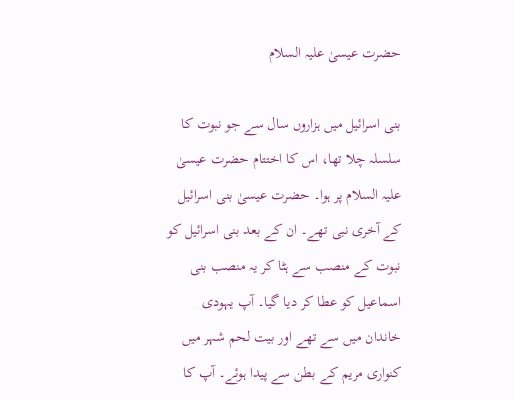حضرت عیسیٰ علیہ السلام

بنی اسرائیل میں ہزاروں سال سے جو نبوت کا سلسلہ چلا تھا، اس کا اختتام حضرت عیسیٰ علیہ السلام پر ہوا۔ حضرت عیسیٰ بنی اسرائیل کے آخری نبی تھے۔ ان کے بعد بنی اسرائیل کو نبوت کے منصب سے ہٹا کر یہ منصب بنی اسماعیل کو عطا کر دیا گیا۔ آپ یہودی خاندان میں سے تھے اور بیت لحم شہر میں کنواری مریم کے بطن سے پیدا ہوئے۔ آپ کا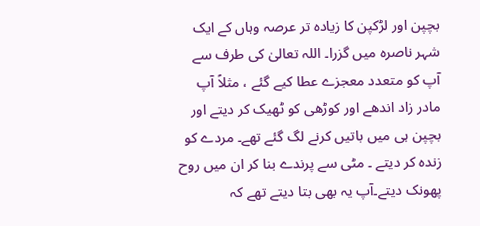بچپن اور لڑکپن کا زیادہ تر عرصہ وہاں کے ایک شہر ناصرہ میں گزرا۔ اللہ تعالیٰ کی طرف سے آپ کو متعدد معجزے عطا کیے گئے ، مثلاً آپ مادر زاد اندھے اور کوڑھی کو ٹھیک کر دیتے اور بچپن ہی میں باتیں کرنے لگ گئے تھے۔ مردے کو زندہ کر دیتے ۔ مٹی سے پرندے بنا کر ان میں روح پھونک دیتے۔آپ یہ بھی بتا دیتے تھے کہ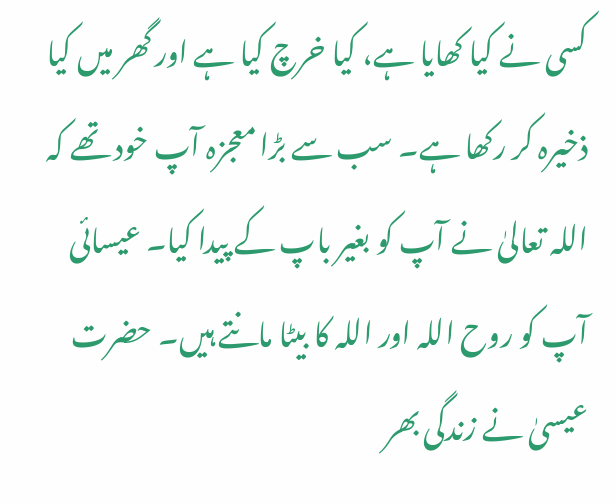کسی نے کیا کھایا ہے، کیا خرچ کیا ہے اور گھر میں کیا ذخیرہ کر رکھا ہے۔ سب سے بڑا معجزہ آپ خود تھے کہ اللہ تعالیٰ نے آپ کو بغیر باپ کے پیدا کیا۔ عیسائی آپ کو روح اللہ اور اللہ کا بیٹا مانتے ہیں۔ حضرت عیسیٰ نے زندگی بھر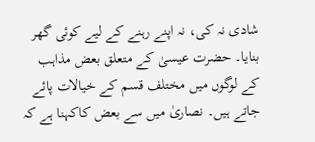شادی نہ کی، نہ اپنے رہنے کے لیے کوئی گھر بنایا۔ حضرت عیسیٰ کے متعلق بعض مذاہب کے لوگوں میں مختلف قسم کے خیالات پائے جاتے ہیں۔ نصاریٰ میں سے بعض کاکہنا ہے کہ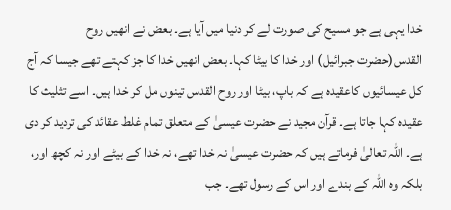خدا یہی ہے جو مسیح کی صورت لے کر دنیا میں آیا ہے۔ بعض نے انھیں روح القدس(حضرت جبرائیل) اور خدا کا بیٹا کہا۔ بعض انھیں خدا کا جز کہتے تھے جیسا کہ آج کل عیسائیوں کاعقیدہ ہے کہ باپ، بیٹا اور روح القدس تینوں مل کر خدا ہیں۔ اسے تثلیث کا عقیدہ کہا جاتا ہے۔ قرآن مجید نے حضرت عیسیٰ کے متعلق تمام غلط عقائد کی تردید کر دی ہے۔ اللہ تعالیٰ فرماتے ہیں کہ حضرت عیسیٰ نہ خدا تھے، نہ خدا کے بیٹے اور نہ کچھ اور، بلکہ وہ اللہ کے بندے اور اس کے رسول تھے۔ جب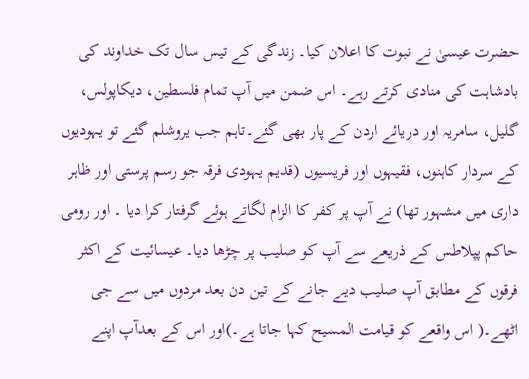حضرت عیسیٰ نے نبوت کا اعلان کیا۔ زندگی کے تیس سال تک خداوند کی بادشاہت کی منادی کرتے رہے۔ اس ضمن میں آپ تمام فلسطین، دیکاپولس، گلیل، سامریہ اور دریائے اردن کے پار بھی گئے۔تاہم جب یروشلم گئے تو یہودیوں کے سردار کاہنوں، فقیہوں اور فریسیوں (قدیم یہودی فرقہ جو رسم پرستی اور ظاہر داری میں مشہور تھا) نے آپ پر کفر کا الزام لگاتے ہوئے گرفتار کرا دیا ۔ اور رومی حاکم پپلاطس کے ذریعے سے آپ کو صلیب پر چڑھا دیا۔ عیسائیت کے اکثر فرقوں کے مطابق آپ صلیب دیے جانے کے تین دن بعد مردوں میں سے جی اٹھے۔( اس واقعے کو قیامت المسیح کہا جاتا ہے۔)اور اس کے بعدآپ اپنے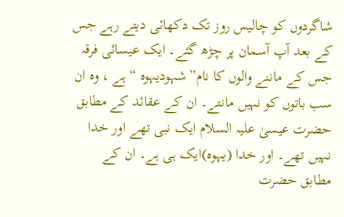شاگردوں کو چالیس روز تک دکھائی دیتے رہے جس کے بعد آپ آسمان پر چڑھ گئے۔ ایک عیسائی فرقہ جس کے ماننے والوں کا نام” شہودیہوہ “ہے ، وہ ان سب باتوں کو نہیں مانتے۔ ان کے عقائد کے مطابق حضرت عیسیٰ علیہ السلام ایک نبی تھے اور خدا نہیں تھے۔ اور خدا (یہوہ)ایک ہی ہے۔ ان کے مطابق حضرت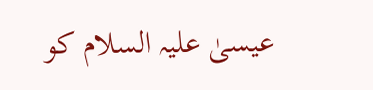عیسیٰ علیہ السلام کو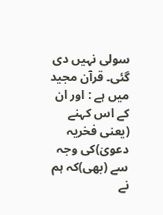سولی نہیں دی گئی۔ قرآن مجید میں ہے : اور ان کے اس کہنے (یعنی فخریہ دعویٰ)کی وجہ سے (بھی)کہ ہم نے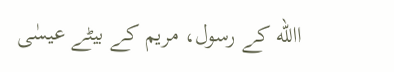االله کے رسول، مریم کے بیٹے عیسٰی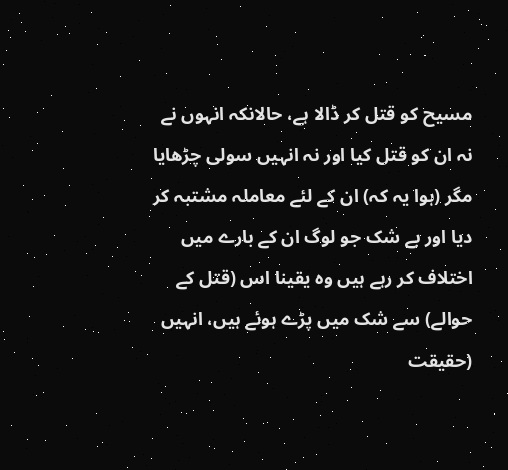مسیح کو قتل کر ڈالا ہے، حالانکہ انہوں نے نہ ان کو قتل کیا اور نہ انہیں سولی چڑھایا مگر (ہوا یہ کہ) ان کے لئے معاملہ مشتبہ کر دیا اور بے شک جو لوگ ان کے بارے میں اختلاف کر رہے ہیں وہ یقینا اس (قتل کے حوالے) سے شک میں پڑے ہوئے ہیں، انہیں (حقیقت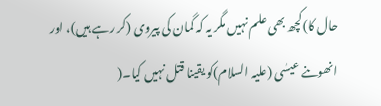حال کا)کچھ بھی علم نہیں مگر یہ کہ گمان کی پیروی (کر رہے ہیں)، اور انھوںنے عیسٰی (علیہ السلام)کو یقینا قتل نہیں کیا۔(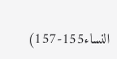النساء155-157)